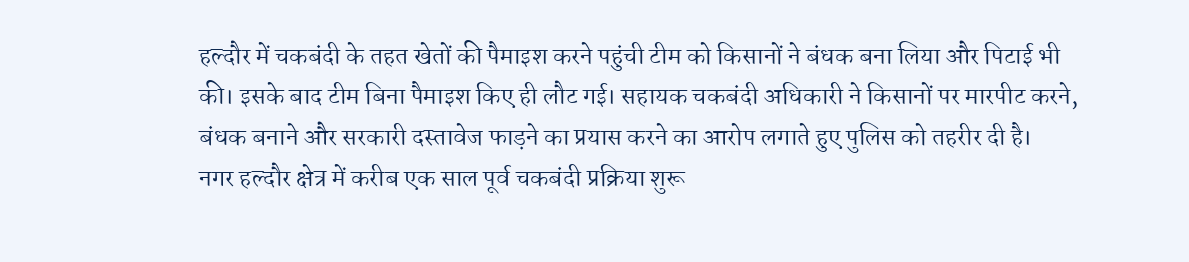हल्दौर में चकबंदी के तहत खेतों की पैमाइश करने पहुंची टीम को किसानों ने बंधक बना लिया और पिटाई भी की। इसके बाद टीम बिना पैमाइश किए ही लौट गई। सहायक चकबंदी अधिकारी ने किसानों पर मारपीट करने, बंधक बनाने और सरकारी दस्तावेज फाड़ने का प्रयास करने का आरोप लगाते हुए पुलिस को तहरीर दी है।
नगर हल्दौर क्षेत्र में करीब एक साल पूर्व चकबंदी प्रक्रिया शुरू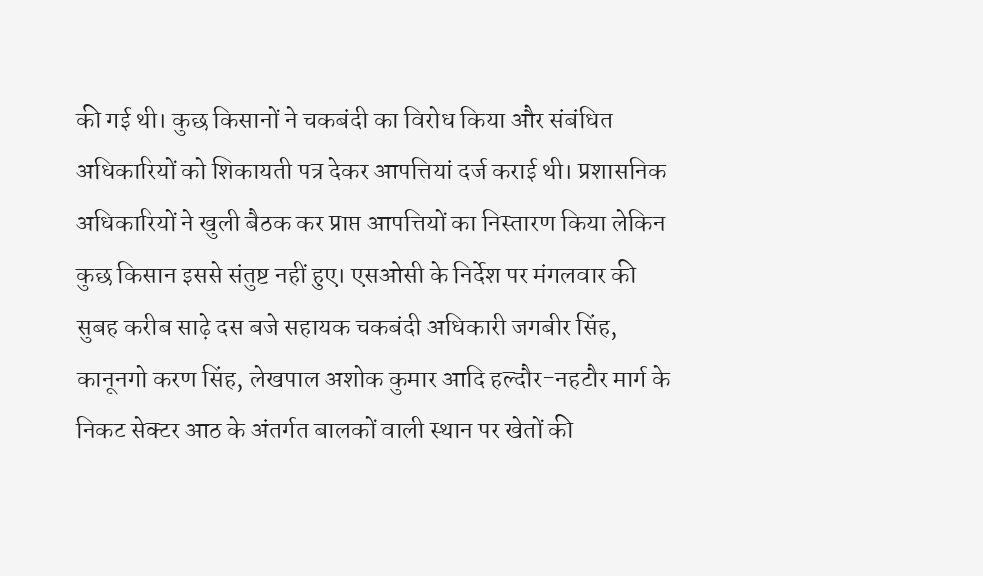की गई थी। कुछ किसानों ने चकबंदी का विरोध किया और संबंधित अधिकारियों को शिकायती पत्र देकर आपत्तियां दर्ज कराई थी। प्रशासनिक अधिकारियों ने खुली बैठक कर प्राप्त आपत्तियों का निस्तारण किया लेकिन कुछ किसान इससे संतुष्ट नहीं हुए। एसओसी के निर्देश पर मंगलवार की सुबह करीब साढ़े दस बजे सहायक चकबंदी अधिकारी जगबीर सिंह, कानूनगो करण सिंह, लेखपाल अशोक कुमार आदि हल्दौर-नहटौर मार्ग के निकट सेक्टर आठ के अंतर्गत बालकों वाली स्थान पर खेतों की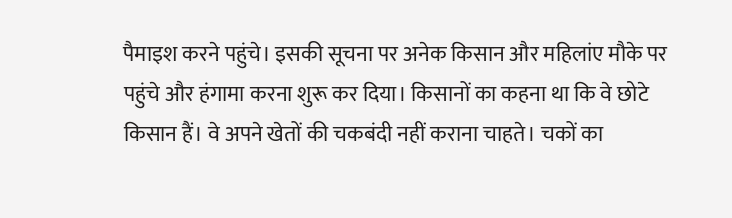पैमाइश करने पहुंचे। इसकी सूचना पर अनेक किसान और महिलांए मौके पर पहुंचे और हंगामा करना शुरू कर दिया। किसानों का कहना था कि वे छोटे किसान हैं। वे अपने खेतों की चकबंदी नहीं कराना चाहते। चकों का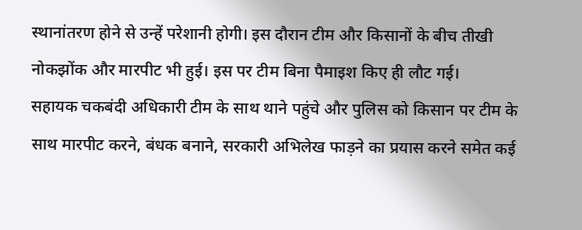स्थानांतरण होने से उन्हें परेशानी होगी। इस दौरान टीम और किसानों के बीच तीखी नोकझोंक और मारपीट भी हुई। इस पर टीम बिना पैमाइश किए ही लौट गई।
सहायक चकबंदी अधिकारी टीम के साथ थाने पहुंचे और पुलिस को किसान पर टीम के साथ मारपीट करने, बंधक बनाने, सरकारी अभिलेख फाड़ने का प्रयास करने समेत कई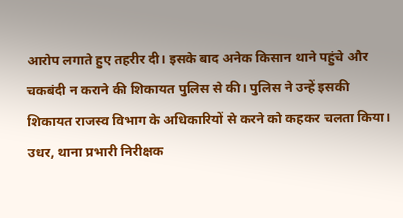आरोप लगाते हुए तहरीर दी। इसके बाद अनेक किसान थाने पहुंचे और चकबंदी न कराने की शिकायत पुलिस से की। पुलिस ने उन्हें इसकी शिकायत राजस्व विभाग के अधिकारियों से करने को कहकर चलता किया। उधर, थाना प्रभारी निरीक्षक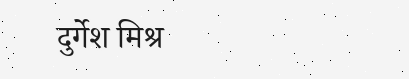दुर्गेश मिश्र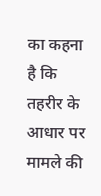का कहना है कि तहरीर के आधार पर मामले की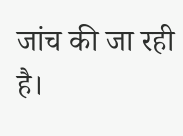जांच की जा रही है।